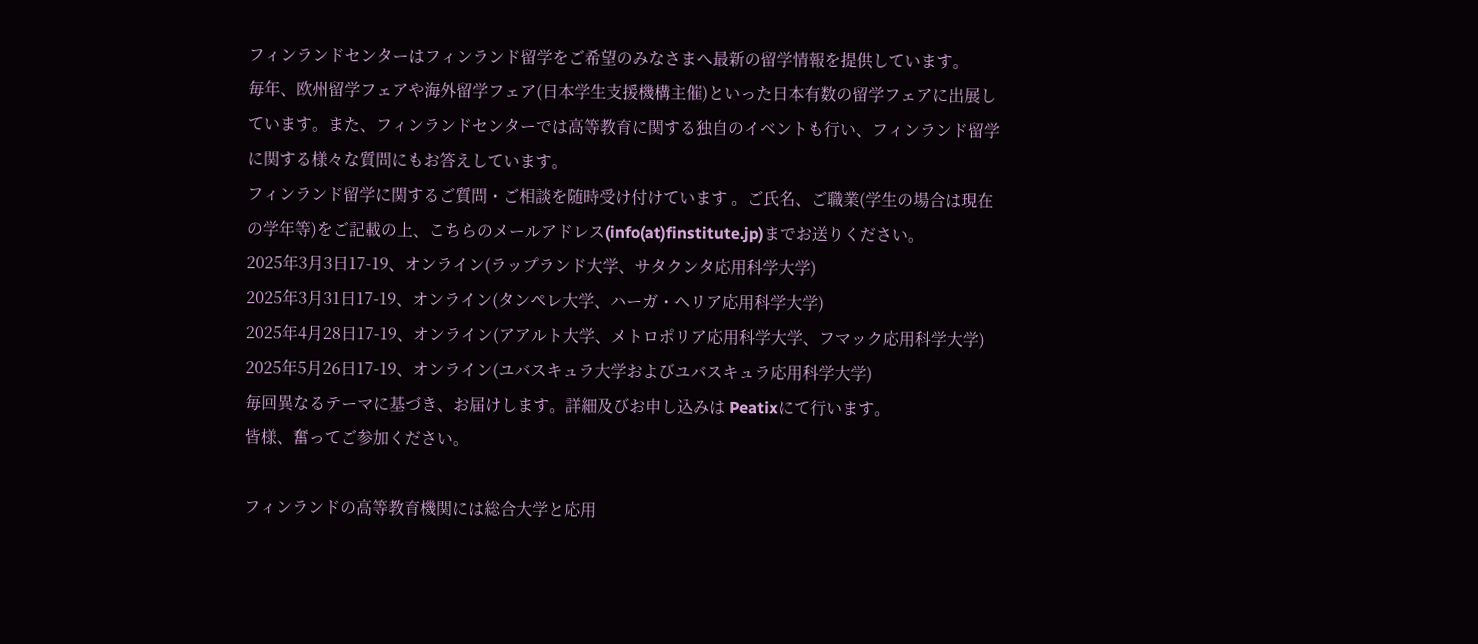フィンランドセンターはフィンランド留学をご希望のみなさまへ最新の留学情報を提供しています。
毎年、欧州留学フェアや海外留学フェア(日本学生支援機構主催)といった日本有数の留学フェアに出展しています。また、フィンランドセンターでは高等教育に関する独自のイベントも行い、フィンランド留学に関する様々な質問にもお答えしています。
フィンランド留学に関するご質問・ご相談を随時受け付けています 。ご氏名、ご職業(学生の場合は現在の学年等)をご記載の上、こちらのメールアドレス(info(at)finstitute.jp)までお送りください。
2025年3月3日17-19、オンライン(ラップランド大学、サタクンタ応用科学大学)
2025年3月31日17-19、オンライン(タンペレ大学、ハーガ・ヘリア応用科学大学)
2025年4月28日17-19、オンライン(アアルト大学、メトロポリア応用科学大学、フマック応用科学大学)
2025年5月26日17-19、オンライン(ユバスキュラ大学およびユバスキュラ応用科学大学)
毎回異なるテーマに基づき、お届けします。詳細及びお申し込みは Peatixにて行います。
皆様、奮ってご参加ください。

フィンランドの高等教育機関には総合大学と応用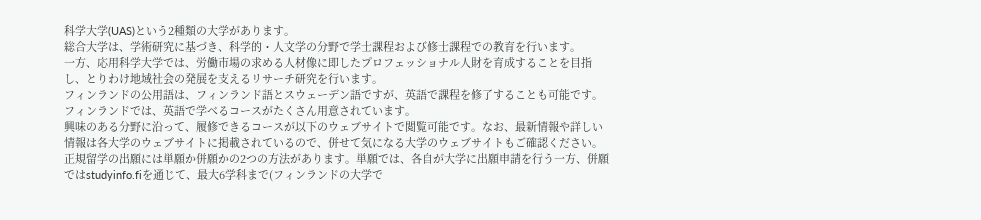科学大学(UAS)という2種類の大学があります。
総合大学は、学術研究に基づき、科学的・人文学の分野で学士課程および修士課程での教育を行います。
一方、応用科学大学では、労働市場の求める人材像に即したプロフェッショナル人財を育成することを目指し、とりわけ地域社会の発展を支えるリサーチ研究を行います。
フィンランドの公用語は、フィンランド語とスウェーデン語ですが、英語で課程を修了することも可能です。フィンランドでは、英語で学べるコースがたくさん用意されています。
興味のある分野に沿って、履修できるコースが以下のウェブサイトで閲覧可能です。なお、最新情報や詳しい情報は各大学のウェブサイトに掲載されているので、併せて気になる大学のウェブサイトもご確認ください。
正規留学の出願には単願か併願かの2つの方法があります。単願では、各自が大学に出願申請を行う一方、併願ではstudyinfo.fiを通じて、最大6学科まで(フィンランドの大学で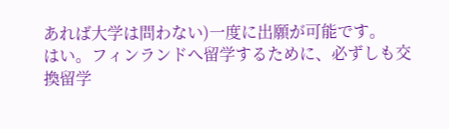あれば大学は問わない)一度に出願が可能です。
はい。フィンランドへ留学するために、必ずしも交換留学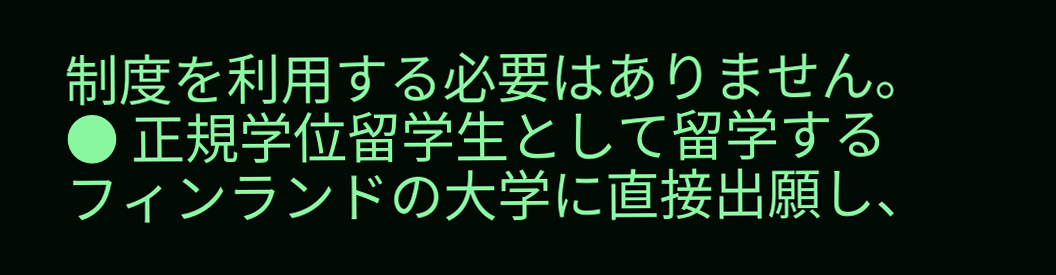制度を利用する必要はありません。
● 正規学位留学生として留学する
フィンランドの大学に直接出願し、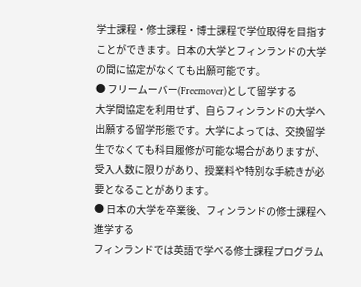学士課程・修士課程・博士課程で学位取得を目指すことができます。日本の大学とフィンランドの大学の間に協定がなくても出願可能です。
● フリームーバー(Freemover)として留学する
大学間協定を利用せず、自らフィンランドの大学へ出願する留学形態です。大学によっては、交換留学生でなくても科目履修が可能な場合がありますが、受入人数に限りがあり、授業料や特別な手続きが必要となることがあります。
● 日本の大学を卒業後、フィンランドの修士課程へ進学する
フィンランドでは英語で学べる修士課程プログラム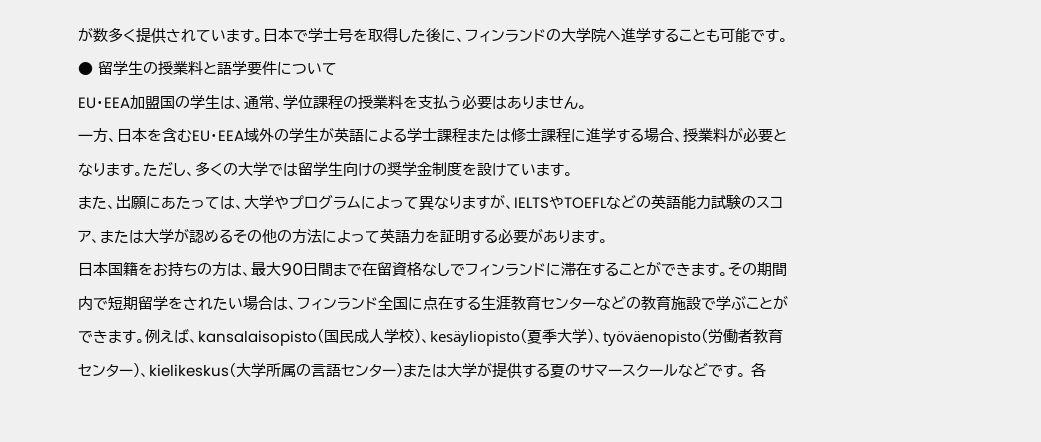が数多く提供されています。日本で学士号を取得した後に、フィンランドの大学院へ進学することも可能です。
● 留学生の授業料と語学要件について
EU・EEA加盟国の学生は、通常、学位課程の授業料を支払う必要はありません。
一方、日本を含むEU・EEA域外の学生が英語による学士課程または修士課程に進学する場合、授業料が必要となります。ただし、多くの大学では留学生向けの奨学金制度を設けています。
また、出願にあたっては、大学やプログラムによって異なりますが、IELTSやTOEFLなどの英語能力試験のスコア、または大学が認めるその他の方法によって英語力を証明する必要があります。
日本国籍をお持ちの方は、最大90日間まで在留資格なしでフィンランドに滞在することができます。その期間内で短期留学をされたい場合は、フィンランド全国に点在する生涯教育センターなどの教育施設で学ぶことができます。例えば、kansalaisopisto(国民成人学校)、kesäyliopisto(夏季大学)、työväenopisto(労働者教育センター)、kielikeskus(大学所属の言語センター)または大学が提供する夏のサマースクールなどです。 各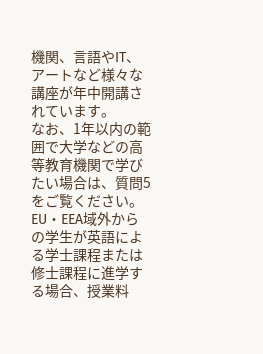機関、言語やIT、アートなど様々な講座が年中開講されています。
なお、1年以内の範囲で大学などの高等教育機関で学びたい場合は、質問5をご覧ください。
EU・EEA域外からの学生が英語による学士課程または修士課程に進学する場合、授業料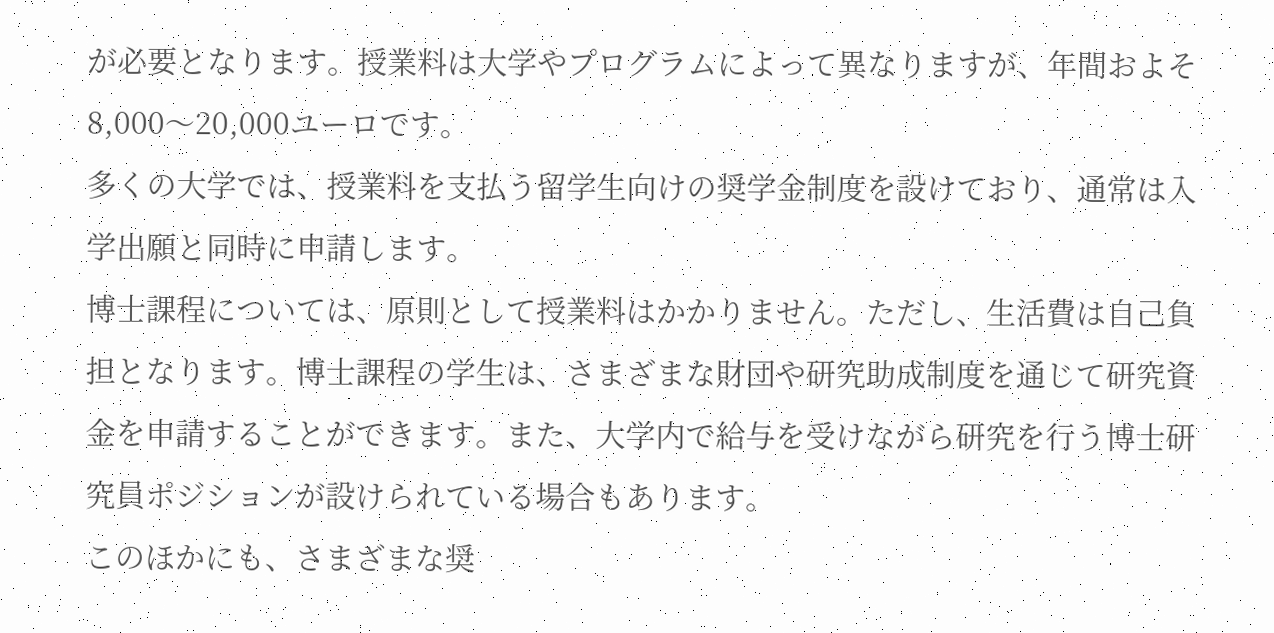が必要となります。授業料は大学やプログラムによって異なりますが、年間およそ8,000〜20,000ユーロです。
多くの大学では、授業料を支払う留学生向けの奨学金制度を設けており、通常は入学出願と同時に申請します。
博士課程については、原則として授業料はかかりません。ただし、生活費は自己負担となります。博士課程の学生は、さまざまな財団や研究助成制度を通じて研究資金を申請することができます。また、大学内で給与を受けながら研究を行う博士研究員ポジションが設けられている場合もあります。
このほかにも、さまざまな奨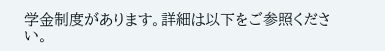学金制度があります。詳細は以下をご参照ください。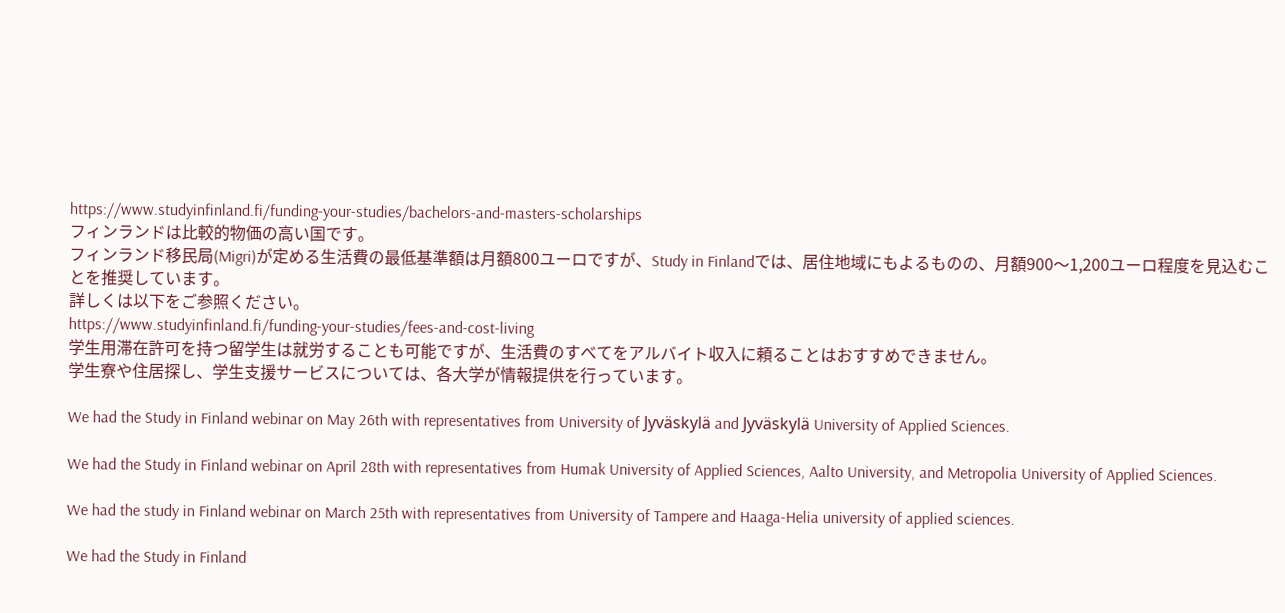https://www.studyinfinland.fi/funding-your-studies/bachelors-and-masters-scholarships
フィンランドは比較的物価の高い国です。
フィンランド移民局(Migri)が定める生活費の最低基準額は月額800ユーロですが、Study in Finlandでは、居住地域にもよるものの、月額900〜1,200ユーロ程度を見込むことを推奨しています。
詳しくは以下をご参照ください。
https://www.studyinfinland.fi/funding-your-studies/fees-and-cost-living
学生用滞在許可を持つ留学生は就労することも可能ですが、生活費のすべてをアルバイト収入に頼ることはおすすめできません。
学生寮や住居探し、学生支援サービスについては、各大学が情報提供を行っています。

We had the Study in Finland webinar on May 26th with representatives from University of Jyväskylä and Jyväskylä University of Applied Sciences.

We had the Study in Finland webinar on April 28th with representatives from Humak University of Applied Sciences, Aalto University, and Metropolia University of Applied Sciences.

We had the study in Finland webinar on March 25th with representatives from University of Tampere and Haaga-Helia university of applied sciences.

We had the Study in Finland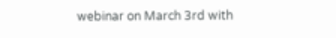webinar on March 3rd with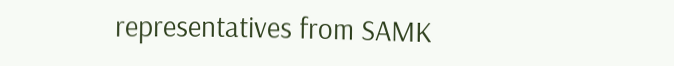representatives from SAMK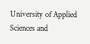University of Applied Sciences and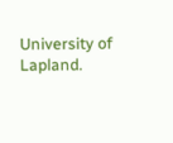University of Lapland.